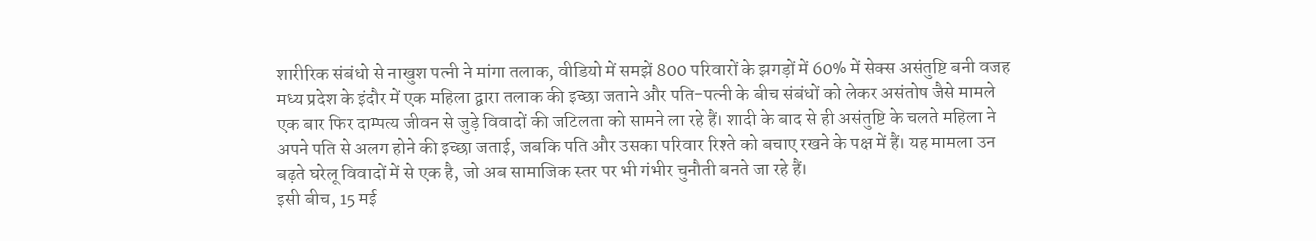शारीरिक संबंधो से नाखुश पत्नी ने मांगा तलाक, वीडियो में समझें 800 परिवारों के झगड़ों में 60% में सेक्स असंतुष्टि बनी वजह
मध्य प्रदेश के इंदौर में एक महिला द्वारा तलाक की इच्छा जताने और पति-पत्नी के बीच संबंधों को लेकर असंतोष जैसे मामले एक बार फिर दाम्पत्य जीवन से जुड़े विवादों की जटिलता को सामने ला रहे हैं। शादी के बाद से ही असंतुष्टि के चलते महिला ने अपने पति से अलग होने की इच्छा जताई, जबकि पति और उसका परिवार रिश्ते को बचाए रखने के पक्ष में हैं। यह मामला उन बढ़ते घरेलू विवादों में से एक है, जो अब सामाजिक स्तर पर भी गंभीर चुनौती बनते जा रहे हैं।
इसी बीच, 15 मई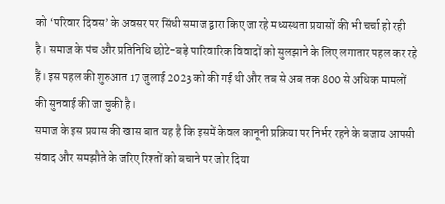को ‘परिवार दिवस’ के अवसर पर सिंधी समाज द्वारा किए जा रहे मध्यस्थता प्रयासों की भी चर्चा हो रही है। समाज के पंच और प्रतिनिधि छोटे-बड़े पारिवारिक विवादों को सुलझाने के लिए लगातार पहल कर रहे हैं। इस पहल की शुरुआत 17 जुलाई 2023 को की गई थी और तब से अब तक 800 से अधिक मामलों की सुनवाई की जा चुकी है।
समाज के इस प्रयास की खास बात यह है कि इसमें केवल कानूनी प्रक्रिया पर निर्भर रहने के बजाय आपसी संवाद और समझौते के जरिए रिश्तों को बचाने पर जोर दिया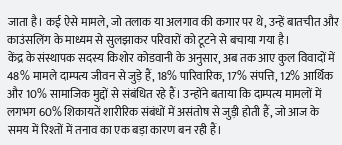जाता है। कई ऐसे मामले, जो तलाक या अलगाव की कगार पर थे, उन्हें बातचीत और काउंसलिंग के माध्यम से सुलझाकर परिवारों को टूटने से बचाया गया है।
केंद्र के संस्थापक सदस्य किशोर कोडवानी के अनुसार, अब तक आए कुल विवादों में 48% मामले दाम्पत्य जीवन से जुड़े हैं, 18% पारिवारिक, 17% संपत्ति, 12% आर्थिक और 10% सामाजिक मुद्दों से संबंधित रहे हैं। उन्होंने बताया कि दाम्पत्य मामलों में लगभग 60% शिकायतें शारीरिक संबंधों में असंतोष से जुड़ी होती हैं, जो आज के समय में रिश्तों में तनाव का एक बड़ा कारण बन रही हैं।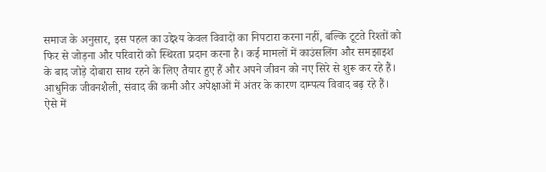समाज के अनुसार, इस पहल का उद्देश्य केवल विवादों का निपटारा करना नहीं, बल्कि टूटते रिश्तों को फिर से जोड़ना और परिवारों को स्थिरता प्रदान करना है। कई मामलों में काउंसलिंग और समझाइश के बाद जोड़े दोबारा साथ रहने के लिए तैयार हुए हैं और अपने जीवन को नए सिरे से शुरू कर रहे हैं।
आधुनिक जीवनशैली, संवाद की कमी और अपेक्षाओं में अंतर के कारण दाम्पत्य विवाद बढ़ रहे हैं। ऐसे में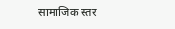सामाजिक स्तर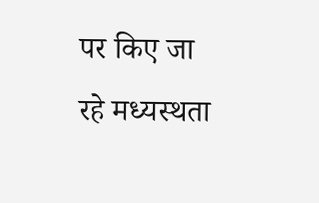पर किए जा रहे मध्यस्थता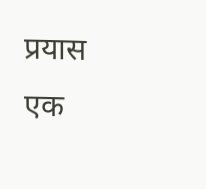प्रयास एक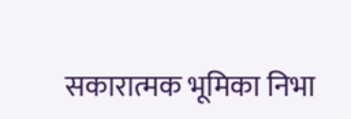सकारात्मक भूमिका निभा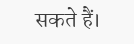सकते हैं।